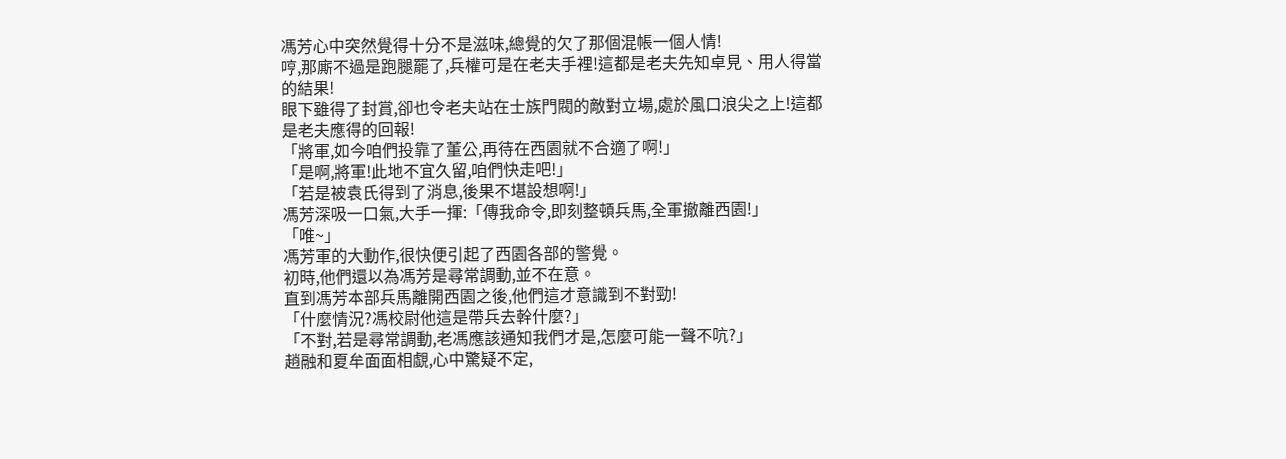馮芳心中突然覺得十分不是滋味,總覺的欠了那個混帳一個人情!
哼,那廝不過是跑腿罷了,兵權可是在老夫手裡!這都是老夫先知卓見、用人得當的結果!
眼下雖得了封賞,卻也令老夫站在士族門閥的敵對立場,處於風口浪尖之上!這都是老夫應得的回報!
「將軍,如今咱們投靠了董公,再待在西園就不合適了啊!」
「是啊,將軍!此地不宜久留,咱們快走吧!」
「若是被袁氏得到了消息,後果不堪設想啊!」
馮芳深吸一口氣,大手一揮:「傳我命令,即刻整頓兵馬,全軍撤離西園!」
「唯~」
馮芳軍的大動作,很快便引起了西園各部的警覺。
初時,他們還以為馮芳是尋常調動,並不在意。
直到馮芳本部兵馬離開西園之後,他們這才意識到不對勁!
「什麼情況?馮校尉他這是帶兵去幹什麼?」
「不對,若是尋常調動,老馮應該通知我們才是,怎麼可能一聲不吭?」
趙融和夏牟面面相覷,心中驚疑不定,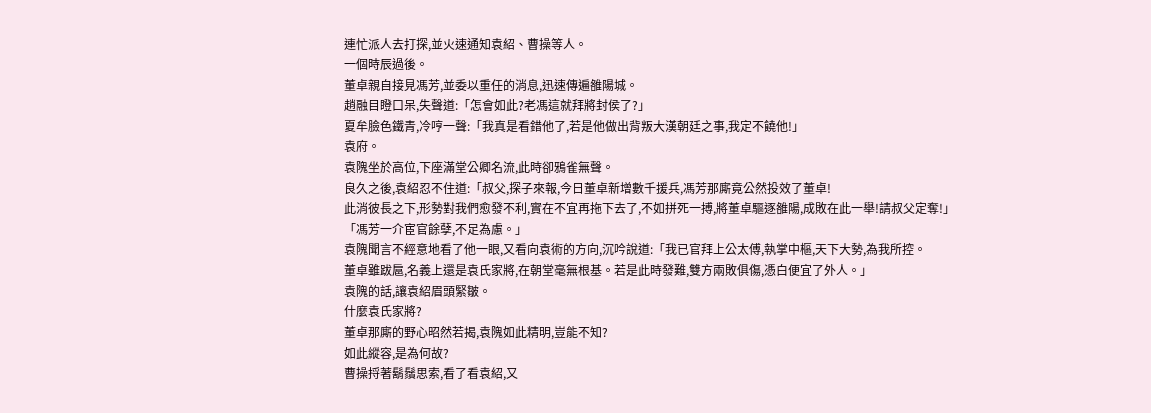連忙派人去打探,並火速通知袁紹、曹操等人。
一個時辰過後。
董卓親自接見馮芳,並委以重任的消息,迅速傳遍雒陽城。
趙融目瞪口呆,失聲道:「怎會如此?老馮這就拜將封侯了?」
夏牟臉色鐵青,冷哼一聲:「我真是看錯他了,若是他做出背叛大漢朝廷之事,我定不饒他!」
袁府。
袁隗坐於高位,下座滿堂公卿名流,此時卻鴉雀無聲。
良久之後,袁紹忍不住道:「叔父,探子來報,今日董卓新增數千援兵,馮芳那廝竟公然投效了董卓!
此消彼長之下,形勢對我們愈發不利,實在不宜再拖下去了,不如拼死一搏,將董卓驅逐雒陽,成敗在此一舉!請叔父定奪!」
「馮芳一介宦官餘孽,不足為慮。」
袁隗聞言不經意地看了他一眼,又看向袁術的方向,沉吟說道:「我已官拜上公太傅,執掌中樞,天下大勢,為我所控。
董卓雖跋扈,名義上還是袁氏家將,在朝堂毫無根基。若是此時發難,雙方兩敗俱傷,憑白便宜了外人。」
袁隗的話,讓袁紹眉頭緊皺。
什麼袁氏家將?
董卓那廝的野心昭然若揭,袁隗如此精明,豈能不知?
如此縱容,是為何故?
曹操捋著鬍鬚思索,看了看袁紹,又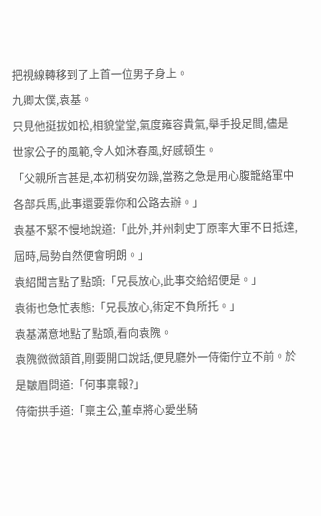把視線轉移到了上首一位男子身上。
九卿太僕,袁基。
只見他挺拔如松,相貌堂堂,氣度雍容貴氣,舉手投足間,儘是世家公子的風範,令人如沐春風,好感頓生。
「父親所言甚是,本初稍安勿躁,當務之急是用心腹籠絡軍中各部兵馬,此事還要靠你和公路去辦。」
袁基不緊不慢地說道:「此外,并州刺史丁原率大軍不日抵達,屆時,局勢自然便會明朗。」
袁紹聞言點了點頭:「兄長放心,此事交給紹便是。」
袁術也急忙表態:「兄長放心,術定不負所托。」
袁基滿意地點了點頭,看向袁隗。
袁隗微微頷首,剛要開口說話,便見廳外一侍衛佇立不前。於是皺眉問道:「何事稟報?」
侍衛拱手道:「稟主公,董卓將心愛坐騎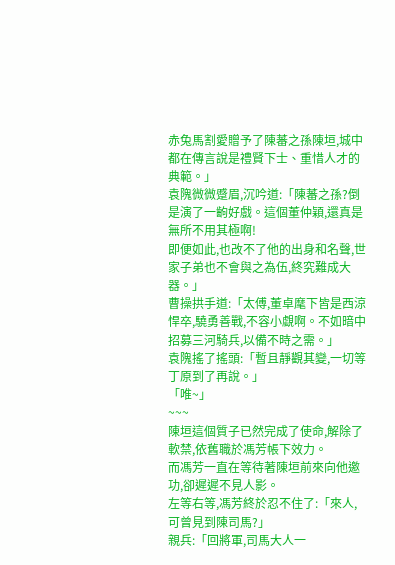赤兔馬割愛贈予了陳蕃之孫陳垣,城中都在傳言說是禮賢下士、重惜人才的典範。」
袁隗微微蹙眉,沉吟道:「陳蕃之孫?倒是演了一齣好戲。這個董仲穎,還真是無所不用其極啊!
即便如此,也改不了他的出身和名聲,世家子弟也不會與之為伍,終究難成大器。」
曹操拱手道:「太傅,董卓麾下皆是西涼悍卒,驍勇善戰,不容小覷啊。不如暗中招募三河騎兵,以備不時之需。」
袁隗搖了搖頭:「暫且靜觀其變,一切等丁原到了再說。」
「唯~」
~~~
陳垣這個質子已然完成了使命,解除了軟禁,依舊職於馮芳帳下效力。
而馮芳一直在等待著陳垣前來向他邀功,卻遲遲不見人影。
左等右等,馮芳終於忍不住了:「來人,可曾見到陳司馬?」
親兵:「回將軍,司馬大人一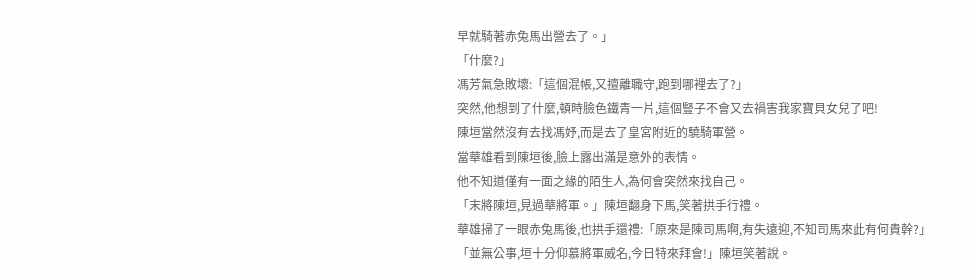早就騎著赤兔馬出營去了。」
「什麼?」
馮芳氣急敗壞:「這個混帳,又擅離職守,跑到哪裡去了?」
突然,他想到了什麼,頓時臉色鐵青一片,這個豎子不會又去禍害我家寶貝女兒了吧!
陳垣當然沒有去找馮妤,而是去了皇宮附近的驍騎軍營。
當華雄看到陳垣後,臉上露出滿是意外的表情。
他不知道僅有一面之緣的陌生人,為何會突然來找自己。
「末將陳垣,見過華將軍。」陳垣翻身下馬,笑著拱手行禮。
華雄掃了一眼赤兔馬後,也拱手還禮:「原來是陳司馬啊,有失遠迎,不知司馬來此有何貴幹?」
「並無公事,垣十分仰慕將軍威名,今日特來拜會!」陳垣笑著說。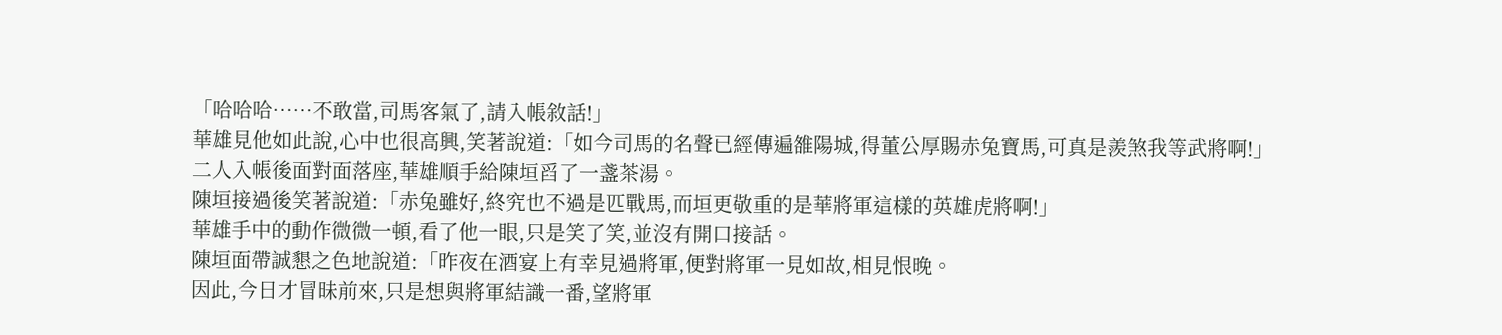「哈哈哈……不敢當,司馬客氣了,請入帳敘話!」
華雄見他如此說,心中也很高興,笑著說道:「如今司馬的名聲已經傳遍雒陽城,得董公厚賜赤兔寶馬,可真是羨煞我等武將啊!」
二人入帳後面對面落座,華雄順手給陳垣舀了一盞茶湯。
陳垣接過後笑著說道:「赤兔雖好,終究也不過是匹戰馬,而垣更敬重的是華將軍這樣的英雄虎將啊!」
華雄手中的動作微微一頓,看了他一眼,只是笑了笑,並沒有開口接話。
陳垣面帶誠懇之色地說道:「昨夜在酒宴上有幸見過將軍,便對將軍一見如故,相見恨晚。
因此,今日才冒昧前來,只是想與將軍結識一番,望將軍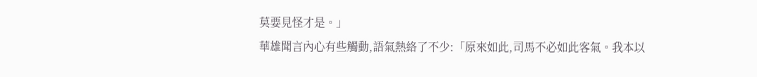莫要見怪才是。」
華雄聞言內心有些觸動,語氣熱絡了不少:「原來如此,司馬不必如此客氣。我本以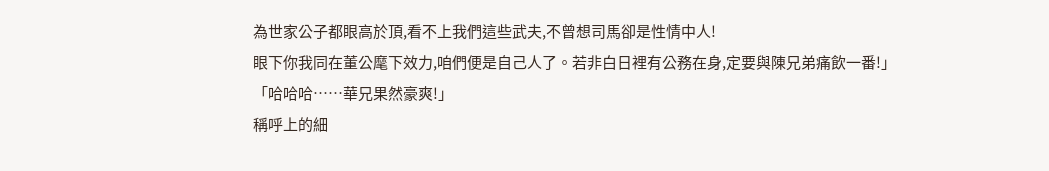為世家公子都眼高於頂,看不上我們這些武夫,不曾想司馬卻是性情中人!
眼下你我同在董公麾下效力,咱們便是自己人了。若非白日裡有公務在身,定要與陳兄弟痛飲一番!」
「哈哈哈……華兄果然豪爽!」
稱呼上的細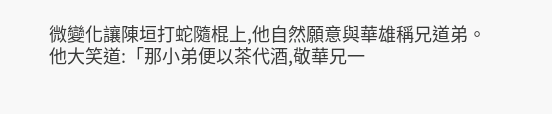微變化讓陳垣打蛇隨棍上,他自然願意與華雄稱兄道弟。
他大笑道:「那小弟便以茶代酒,敬華兄一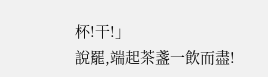杯!干!」
說罷,端起茶盞一飲而盡!